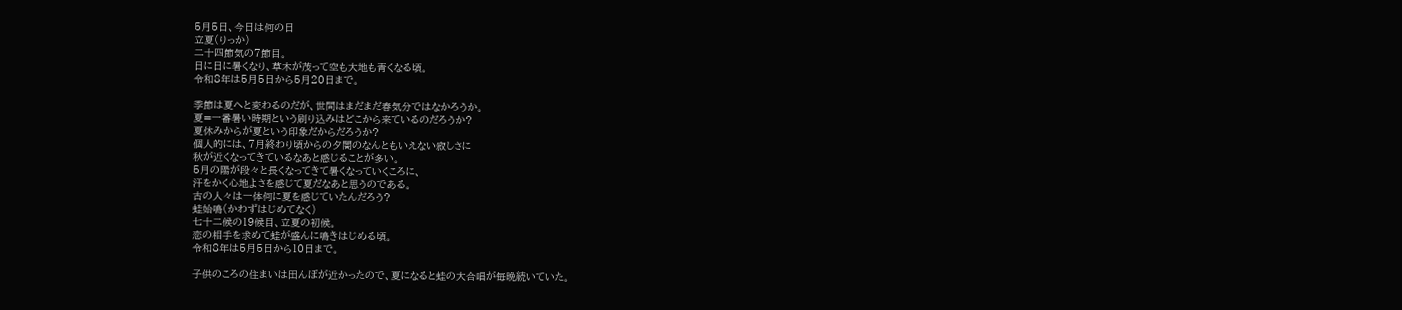5月5日、今日は何の日
立夏(りっか)
二十四節気の7節目。
日に日に暑くなり、草木が茂って空も大地も青くなる頃。
令和8年は5月5日から5月20日まで。

季節は夏へと変わるのだが、世間はまだまだ春気分ではなかろうか。
夏=一番暑い時期という刷り込みはどこから来ているのだろうか?
夏休みからが夏という印象だからだろうか?
個人的には、7月終わり頃からの夕闇のなんともいえない寂しさに
秋が近くなってきているなあと感じることが多い。
5月の陽が段々と長くなってきて暑くなっていくころに、
汗をかく心地よさを感じて夏だなあと思うのである。
古の人々は一体何に夏を感じていたんだろう?
蛙始鳴(かわずはじめてなく)
七十二候の19候目、立夏の初候。
恋の相手を求めて蛙が盛んに鳴きはじめる頃。
令和8年は5月5日から10日まで。

子供のころの住まいは田んぼが近かったので、夏になると蛙の大合唱が毎晩続いていた。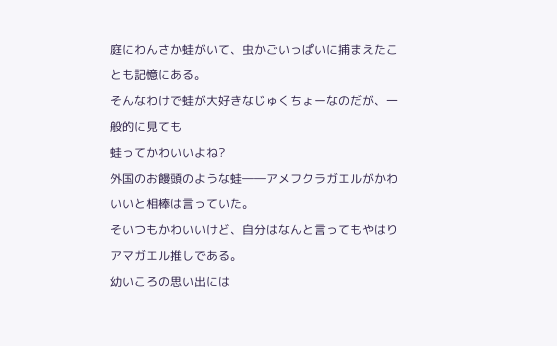庭にわんさか蛙がいて、虫かごいっぱいに捕まえたことも記憶にある。
そんなわけで蛙が大好きなじゅくちょーなのだが、一般的に見ても
蛙ってかわいいよね?
外国のお饅頭のような蛙――アメフクラガエルがかわいいと相棒は言っていた。
そいつもかわいいけど、自分はなんと言ってもやはりアマガエル推しである。
幼いころの思い出には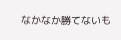なかなか勝てないも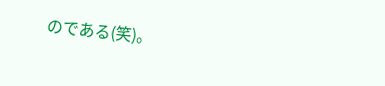のである(笑)。